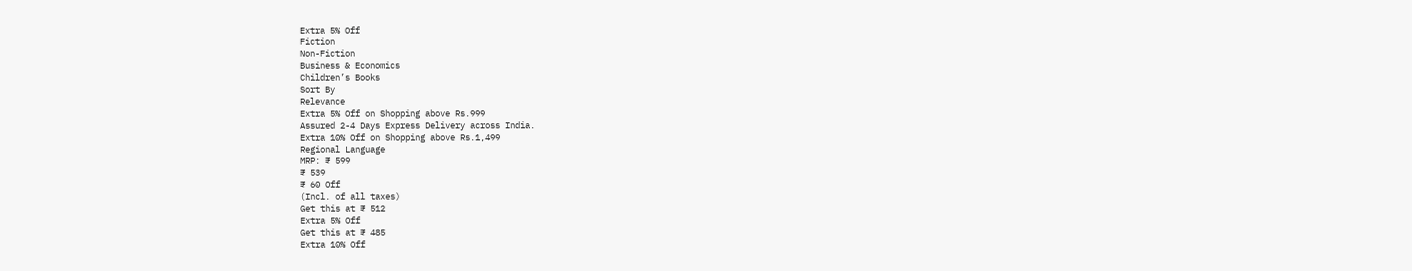Extra 5% Off
Fiction
Non-Fiction
Business & Economics
Children’s Books
Sort By
Relevance
Extra 5% Off on Shopping above Rs.999
Assured 2-4 Days Express Delivery across India.
Extra 10% Off on Shopping above Rs.1,499
Regional Language
MRP: ₹ 599
₹ 539
₹ 60 Off
(Incl. of all taxes)
Get this at ₹ 512
Extra 5% Off
Get this at ₹ 485
Extra 10% Off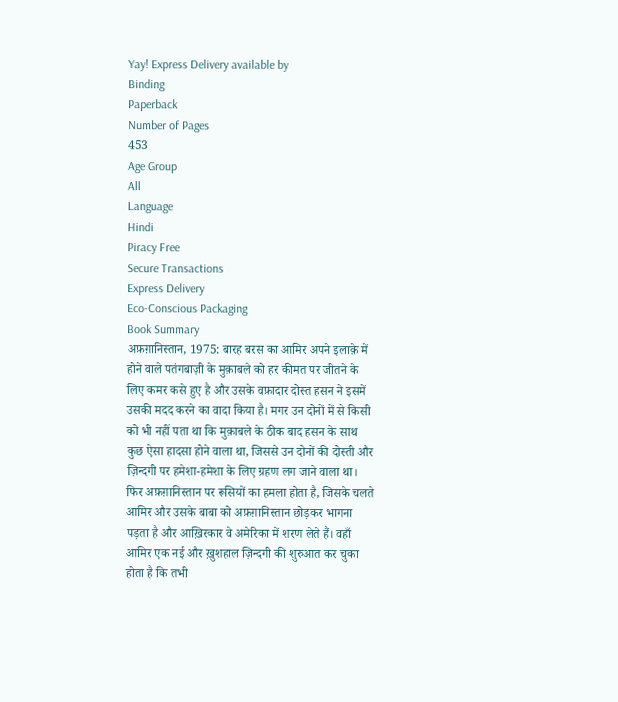Yay! Express Delivery available by
Binding
Paperback
Number of Pages
453
Age Group
All
Language
Hindi
Piracy Free
Secure Transactions
Express Delivery
Eco‑Conscious Packaging
Book Summary
अफ़ग़ानिस्तान, 1975: बारह बरस का आमिर अपने इलाक़े में होने वाले पतंगबाज़ी के मुक़ाबले को हर कीमत पर जीतने के लिए कमर कसे हुए है और उसके वफ़ादार दोस्त हसन ने इसमें उसकी मदद करने का वादा किया है। मगर उन दोनों में से किसी को भी नहीं पता था कि मुक़ाबले के ठीक बाद हसन के साथ कुछ ऐसा हादसा होने वाला था, जिससे उन दोनों की दोस्ती और ज़िन्दगी पर हमेशा-हमेशा के लिए ग्रहण लग जाने वाला था। फिर अफ़ग़ानिस्तान पर रूसियों का हमला होता है, जिसके चलते आमिर और उसके बाबा को अफ़ग़ानिस्तान छोड़कर भागना पड़ता है और आख़िरकार वे अमेरिका में शरण लेते हैं। वहाँ आमिर एक नई और ख़ुशहाल ज़िन्दगी की शुरुआत कर चुका होता है कि तभी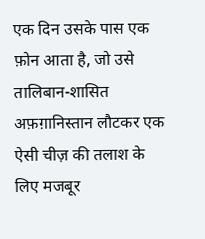एक दिन उसके पास एक फ़ोन आता है, जो उसे तालिबान-शासित अफ़ग़ानिस्तान लौटकर एक ऐसी चीज़ की तलाश के लिए मजबूर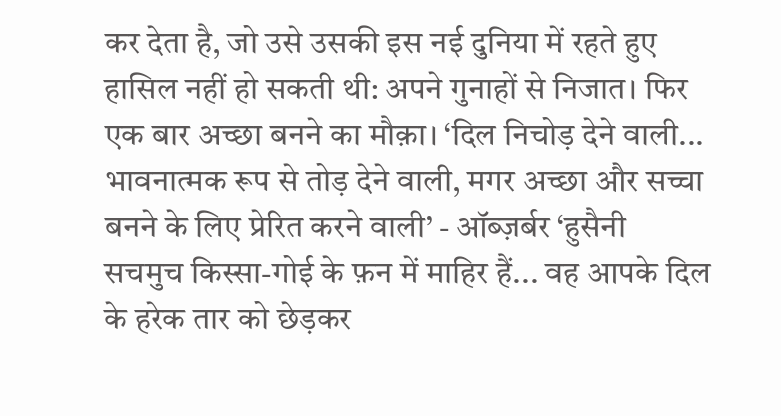कर देता है, जो उसे उसकी इस नई दुनिया में रहते हुए हासिल नहीं हो सकती थी: अपने गुनाहों से निजात। फिर एक बार अच्छा बनने का मौक़ा। ‘दिल निचोड़ देने वाली... भावनात्मक रूप से तोड़ देने वाली, मगर अच्छा और सच्चा बनने के लिए प्रेरित करने वाली’ - ऑब्ज़र्बर ‘हुसैनी सचमुच किस्सा-गोई के फ़न में माहिर हैं... वह आपके दिल के हरेक तार को छेड़कर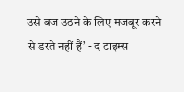उसे बज उठने के लिए मजबूर करने से डरते नहीं हैं’ - द टाइम्स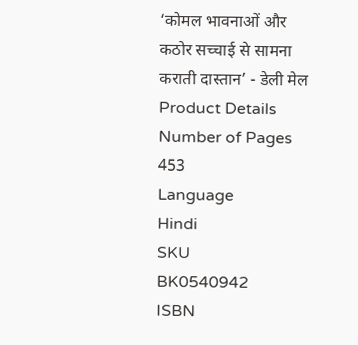‘कोमल भावनाओं और कठोर सच्चाई से सामना कराती दास्तान’ - डेली मेल
Product Details
Number of Pages
453
Language
Hindi
SKU
BK0540942
ISBN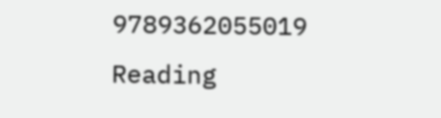9789362055019
Reading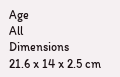Age
All
Dimensions
21.6 x 14 x 2.5 cm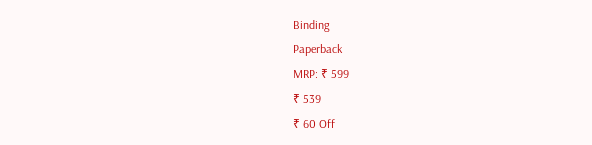Binding
Paperback
MRP: ₹ 599
₹ 539
₹ 60 Off